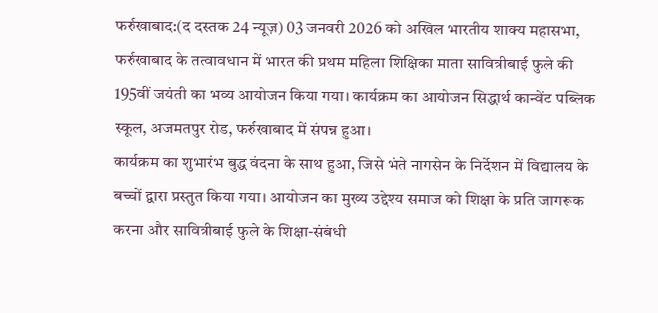फर्रुखाबाद:(द दस्तक 24 न्यूज़) 03 जनवरी 2026 को अखिल भारतीय शाक्य महासभा, फर्रुखाबाद के तत्वावधान में भारत की प्रथम महिला शिक्षिका माता सावित्रीबाई फुले की 195वीं जयंती का भव्य आयोजन किया गया। कार्यक्रम का आयोजन सिद्धार्थ कान्वेंट पब्लिक स्कूल, अजमतपुर रोड, फर्रुखाबाद में संपन्न हुआ।
कार्यक्रम का शुभारंभ बुद्ध वंदना के साथ हुआ, जिसे भंते नागसेन के निर्देशन में विद्यालय के बच्चों द्वारा प्रस्तुत किया गया। आयोजन का मुख्य उद्देश्य समाज को शिक्षा के प्रति जागरूक करना और सावित्रीबाई फुले के शिक्षा-संबंधी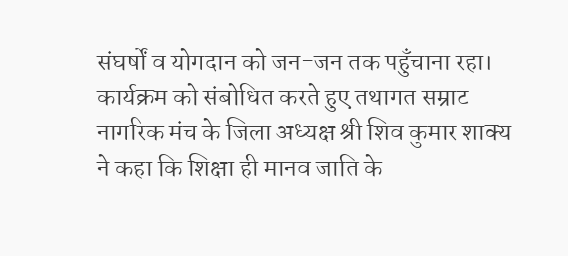संघर्षों व योगदान को जन-जन तक पहुँचाना रहा।
कार्यक्रम को संबोधित करते हुए तथागत सम्राट नागरिक मंच के जिला अध्यक्ष श्री शिव कुमार शाक्य ने कहा कि शिक्षा ही मानव जाति के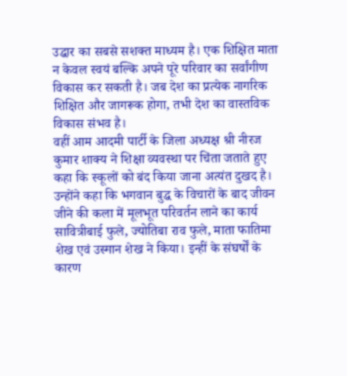उद्धार का सबसे सशक्त माध्यम है। एक शिक्षित माता न केवल स्वयं बल्कि अपने पूरे परिवार का सर्वांगीण विकास कर सकती है। जब देश का प्रत्येक नागरिक शिक्षित और जागरूक होगा, तभी देश का वास्तविक विकास संभव है।
वहीं आम आदमी पार्टी के जिला अध्यक्ष श्री नीरज कुमार शाक्य ने शिक्षा व्यवस्था पर चिंता जताते हुए कहा कि स्कूलों को बंद किया जाना अत्यंत दुखद है। उन्होंने कहा कि भगवान बुद्ध के विचारों के बाद जीवन जीने की कला में मूलभूत परिवर्तन लाने का कार्य सावित्रीबाई फुले, ज्योतिबा राव फुले, माता फातिमा शेख एवं उस्मान शेख ने किया। इन्हीं के संघर्षों के कारण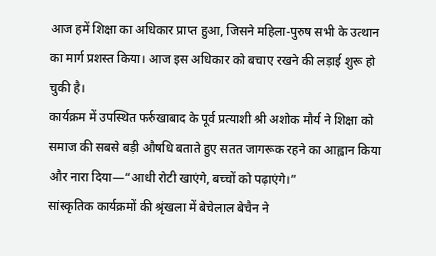आज हमें शिक्षा का अधिकार प्राप्त हुआ, जिसने महिला-पुरुष सभी के उत्थान का मार्ग प्रशस्त किया। आज इस अधिकार को बचाए रखने की लड़ाई शुरू हो चुकी है।
कार्यक्रम में उपस्थित फर्रुखाबाद के पूर्व प्रत्याशी श्री अशोक मौर्य ने शिक्षा को समाज की सबसे बड़ी औषधि बताते हुए सतत जागरूक रहने का आह्वान किया और नारा दिया—“आधी रोटी खाएंगे, बच्चों को पढ़ाएंगे।”
सांस्कृतिक कार्यक्रमों की श्रृंखला में बेचेलाल बेचैन ने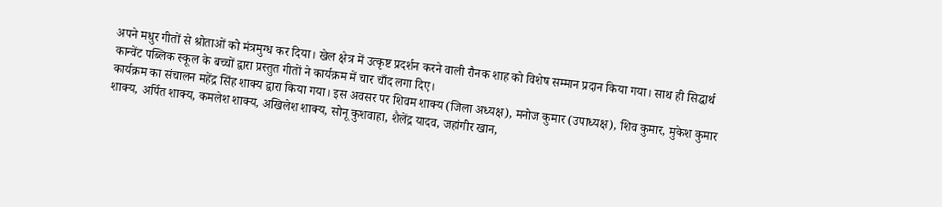अपने मधुर गीतों से श्रोताओं को मंत्रमुग्ध कर दिया। खेल क्षेत्र में उत्कृष्ट प्रदर्शन करने वाली रौनक शाह को विशेष सम्मान प्रदान किया गया। साथ ही सिद्धार्थ कान्वेंट पब्लिक स्कूल के बच्चों द्वारा प्रस्तुत गीतों ने कार्यक्रम में चार चाँद लगा दिए।
कार्यक्रम का संचालन महेंद्र सिंह शाक्य द्वारा किया गया। इस अवसर पर शिवम शाक्य (जिला अध्यक्ष), मनोज कुमार (उपाध्यक्ष), शिव कुमार, मुकेश कुमार शाक्य, अर्पित शाक्य, कमलेश शाक्य, अखिलेश शाक्य, सोनू कुशवाहा, शैलेंद्र यादव, जहांगीर खान,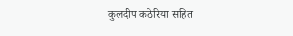कुलदीप कठेरिया सहित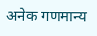अनेक गणमान्य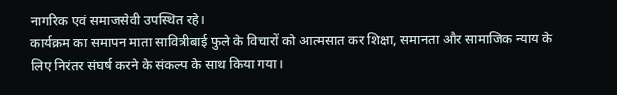नागरिक एवं समाजसेवी उपस्थित रहे।
कार्यक्रम का समापन माता सावित्रीबाई फुले के विचारों को आत्मसात कर शिक्षा, समानता और सामाजिक न्याय के लिए निरंतर संघर्ष करने के संकल्प के साथ किया गया।